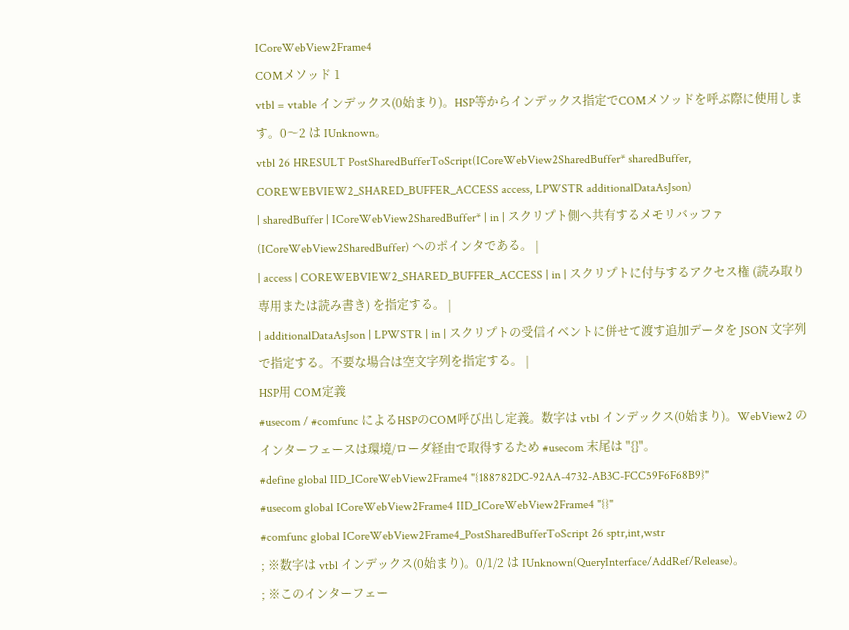ICoreWebView2Frame4
COMメソッド 1
vtbl = vtable インデックス(0始まり)。HSP等からインデックス指定でCOMメソッドを呼ぶ際に使用します。0〜2 は IUnknown。
vtbl 26 HRESULT PostSharedBufferToScript(ICoreWebView2SharedBuffer* sharedBuffer, COREWEBVIEW2_SHARED_BUFFER_ACCESS access, LPWSTR additionalDataAsJson)
| sharedBuffer | ICoreWebView2SharedBuffer* | in | スクリプト側へ共有するメモリバッファ (ICoreWebView2SharedBuffer) へのポインタである。 |
| access | COREWEBVIEW2_SHARED_BUFFER_ACCESS | in | スクリプトに付与するアクセス権 (読み取り専用または読み書き) を指定する。 |
| additionalDataAsJson | LPWSTR | in | スクリプトの受信イベントに併せて渡す追加データを JSON 文字列で指定する。不要な場合は空文字列を指定する。 |
HSP用 COM定義
#usecom / #comfunc によるHSPのCOM呼び出し定義。数字は vtbl インデックス(0始まり)。WebView2 のインターフェースは環境/ローダ経由で取得するため #usecom 末尾は "{}"。
#define global IID_ICoreWebView2Frame4 "{188782DC-92AA-4732-AB3C-FCC59F6F68B9}"
#usecom global ICoreWebView2Frame4 IID_ICoreWebView2Frame4 "{}"
#comfunc global ICoreWebView2Frame4_PostSharedBufferToScript 26 sptr,int,wstr
; ※数字は vtbl インデックス(0始まり)。0/1/2 は IUnknown(QueryInterface/AddRef/Release)。
; ※このインターフェー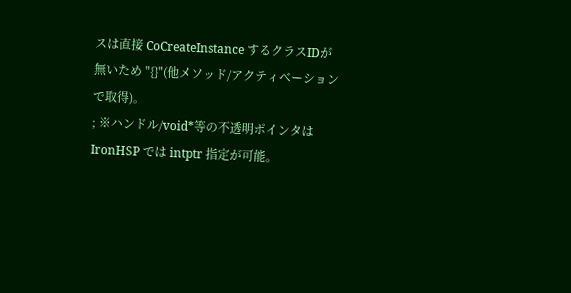スは直接 CoCreateInstance するクラスIDが無いため "{}"(他メソッド/アクティベーションで取得)。
; ※ハンドル/void*等の不透明ポインタは IronHSP では intptr 指定が可能。